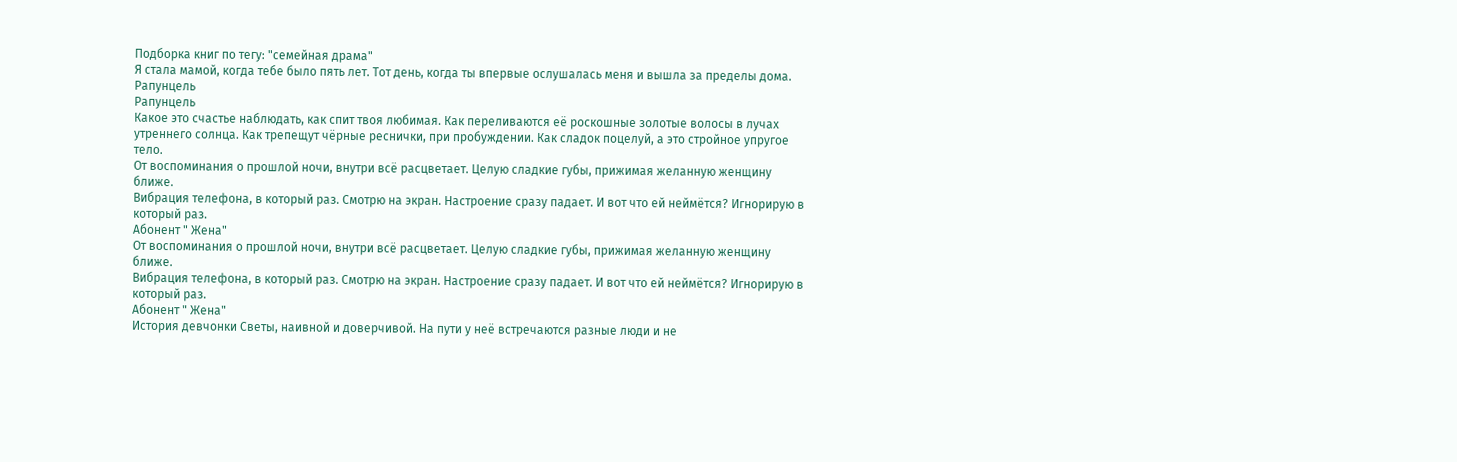Подборка книг по тегу: "семейная драма"
Я стала мамой, когда тебе было пять лет. Тот день, когда ты впервые ослушалась меня и вышла за пределы дома.
Рапунцель
Рапунцель
Какое это счастье наблюдать, как спит твоя любимая. Как переливаются её роскошные золотые волосы в лучах утреннего солнца. Как трепещут чёрные реснички, при пробуждении. Как сладок поцелуй, а это стройное упругое тело.
От воспоминания о прошлой ночи, внутри всё расцветает. Целую сладкие губы, прижимая желанную женщину ближе.
Вибрация телефона, в который раз. Смотрю на экран. Настроение сразу падает. И вот что ей неймётся? Игнорирую в который раз.
Абонент " Жена"
От воспоминания о прошлой ночи, внутри всё расцветает. Целую сладкие губы, прижимая желанную женщину ближе.
Вибрация телефона, в который раз. Смотрю на экран. Настроение сразу падает. И вот что ей неймётся? Игнорирую в который раз.
Абонент " Жена"
История девчонки Светы, наивной и доверчивой. На пути у неё встречаются разные люди и не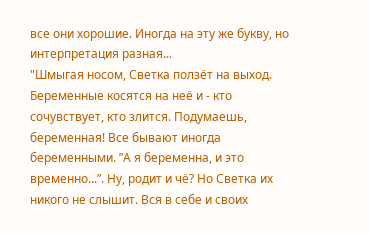все они хорошие. Иногда на эту же букву, но интерпретация разная...
"Шмыгая носом, Светка ползёт на выход. Беременные косятся на неё и - кто сочувствует, кто злится. Подумаешь, беременная! Все бывают иногда беременными. ”А я беременна, и это временно...”. Ну, родит и чё? Но Светка их никого не слышит. Вся в себе и своих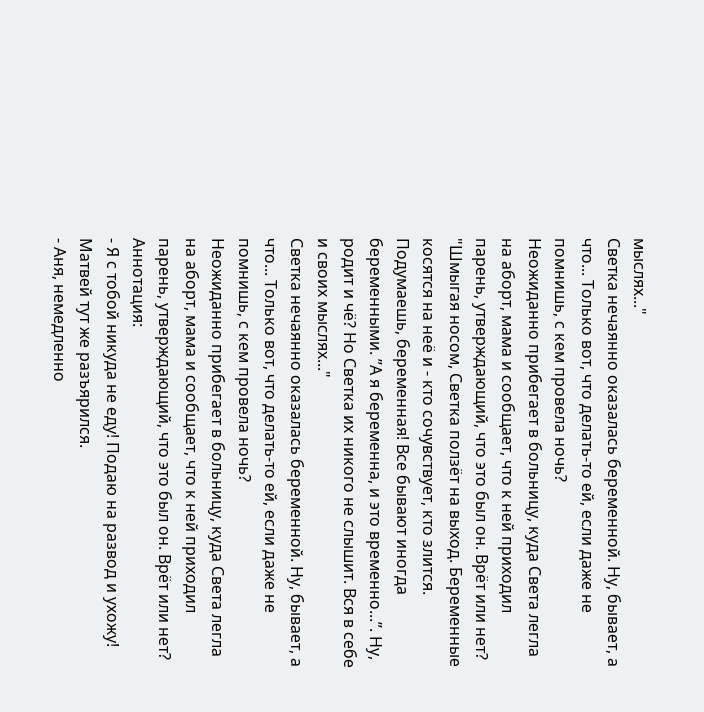мыслях..."
Светка нечаянно оказалась беременной. Ну, бывает, а что... Только вот, что делать-то ей, если даже не помнишь, с кем провела ночь?
Неожиданно прибегает в больницу, куда Света легла на аборт, мама и сообщает, что к ней приходил парень, утверждающий, что это был он. Врёт или нет?
"Шмыгая носом, Светка ползёт на выход. Беременные косятся на неё и - кто сочувствует, кто злится. Подумаешь, беременная! Все бывают иногда беременными. ”А я беременна, и это временно...”. Ну, родит и чё? Но Светка их никого не слышит. Вся в себе и своих мыслях..."
Светка нечаянно оказалась беременной. Ну, бывает, а что... Только вот, что делать-то ей, если даже не помнишь, с кем провела ночь?
Неожиданно прибегает в больницу, куда Света легла на аборт, мама и сообщает, что к ней приходил парень, утверждающий, что это был он. Врёт или нет?
Аннотация:
- Я с тобой никуда не еду! Подаю на развод и ухожу!
Матвей тут же разъярился.
- Аня, немедленно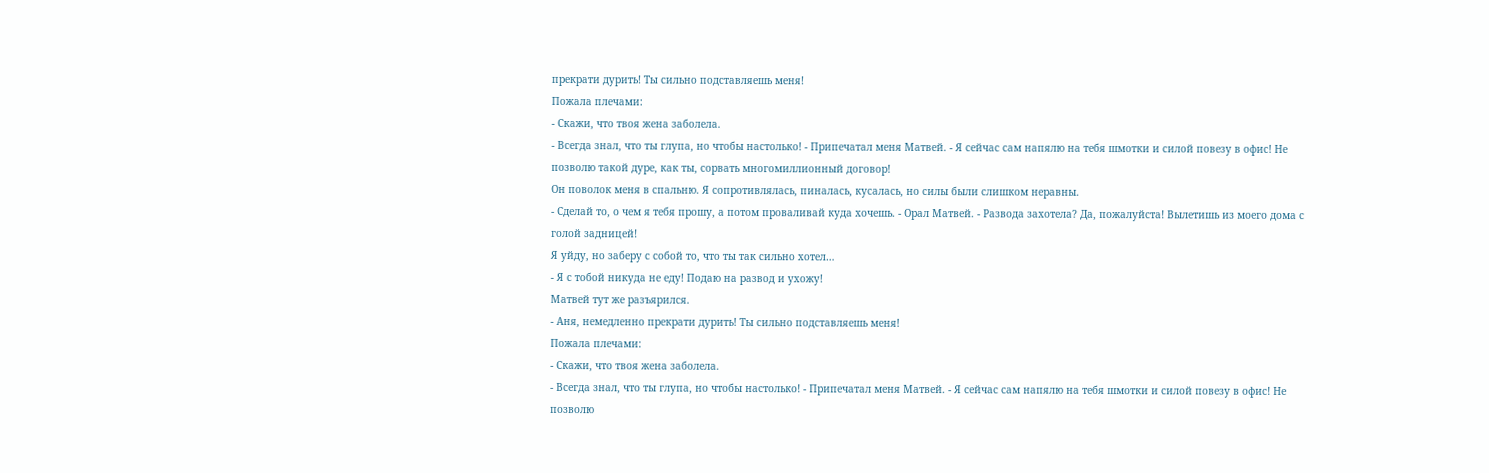прекрати дурить! Ты сильно подставляешь меня!
Пожала плечами:
- Скажи, что твоя жена заболела.
- Всегда знал, что ты глупа, но чтобы настолько! - Припечатал меня Матвей. - Я сейчас сам напялю на тебя шмотки и силой повезу в офис! Не позволю такой дуре, как ты, сорвать многомиллионный договор!
Он поволок меня в спальню. Я сопротивлялась, пиналась, кусалась, но силы были слишком неравны.
- Сделай то, о чем я тебя прошу, а потом проваливай куда хочешь. - Орал Матвей. - Развода захотела? Да, пожалуйста! Вылетишь из моего дома с голой задницей!
Я уйду, но заберу с собой то, что ты так сильно хотел…
- Я с тобой никуда не еду! Подаю на развод и ухожу!
Матвей тут же разъярился.
- Аня, немедленно прекрати дурить! Ты сильно подставляешь меня!
Пожала плечами:
- Скажи, что твоя жена заболела.
- Всегда знал, что ты глупа, но чтобы настолько! - Припечатал меня Матвей. - Я сейчас сам напялю на тебя шмотки и силой повезу в офис! Не позволю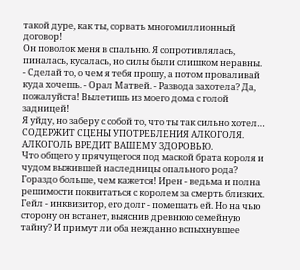такой дуре, как ты, сорвать многомиллионный договор!
Он поволок меня в спальню. Я сопротивлялась, пиналась, кусалась, но силы были слишком неравны.
- Сделай то, о чем я тебя прошу, а потом проваливай куда хочешь. - Орал Матвей. - Развода захотела? Да, пожалуйста! Вылетишь из моего дома с голой задницей!
Я уйду, но заберу с собой то, что ты так сильно хотел…
СОДЕРЖИТ СЦЕНЫ УПОТРЕБЛЕНИЯ АЛКОГОЛЯ. АЛКОГОЛЬ ВРЕДИТ ВАШЕМУ ЗДОРОВЬЮ.
Что общего у прячущегося под маской брата короля и чудом выжившей наследницы опального рода? Гораздо больше, чем кажется! Ирен - ведьма и полна решимости поквитаться с королем за смерть близких. Гейл - инквизитор, его долг - помешать ей. Но на чью сторону он встанет, выяснив древнюю семейную тайну? И примут ли оба нежданно вспыхнувшее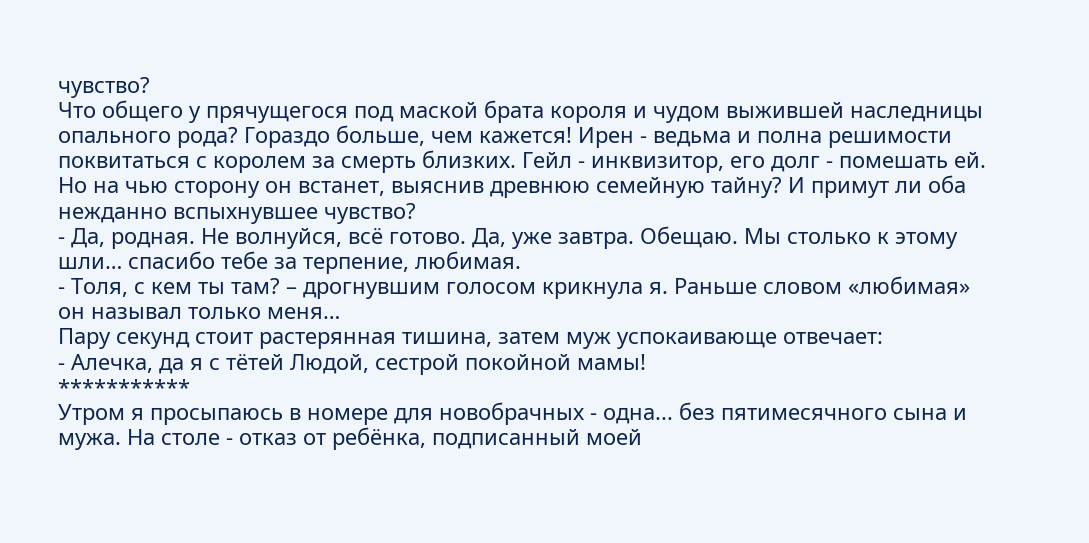чувство?
Что общего у прячущегося под маской брата короля и чудом выжившей наследницы опального рода? Гораздо больше, чем кажется! Ирен - ведьма и полна решимости поквитаться с королем за смерть близких. Гейл - инквизитор, его долг - помешать ей. Но на чью сторону он встанет, выяснив древнюю семейную тайну? И примут ли оба нежданно вспыхнувшее чувство?
- Да, родная. Не волнуйся, всё готово. Да, уже завтра. Обещаю. Мы столько к этому шли… спасибо тебе за терпение, любимая.
- Толя, с кем ты там? – дрогнувшим голосом крикнула я. Раньше словом «любимая» он называл только меня…
Пару секунд стоит растерянная тишина, затем муж успокаивающе отвечает:
- Алечка, да я с тётей Людой, сестрой покойной мамы!
***********
Утром я просыпаюсь в номере для новобрачных - одна... без пятимесячного сына и мужа. На столе - отказ от ребёнка, подписанный моей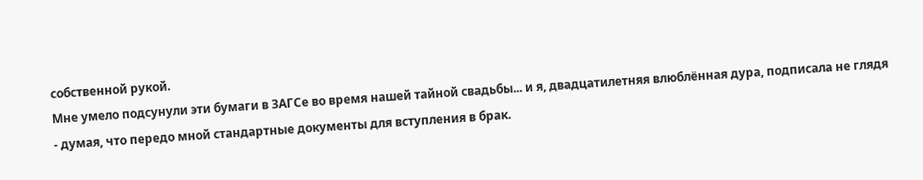собственной рукой.
Мне умело подсунули эти бумаги в ЗАГСе во время нашей тайной свадьбы... и я, двадцатилетняя влюблённая дура, подписала не глядя - думая, что передо мной стандартные документы для вступления в брак.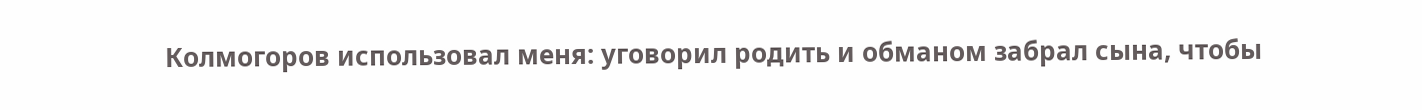Колмогоров использовал меня: уговорил родить и обманом забрал сына, чтобы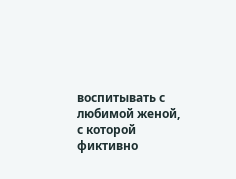воспитывать с любимой женой, с которой фиктивно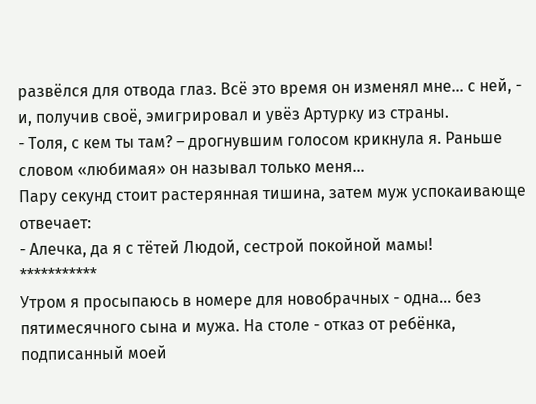развёлся для отвода глаз. Всё это время он изменял мне... с ней, - и, получив своё, эмигрировал и увёз Артурку из страны.
- Толя, с кем ты там? – дрогнувшим голосом крикнула я. Раньше словом «любимая» он называл только меня…
Пару секунд стоит растерянная тишина, затем муж успокаивающе отвечает:
- Алечка, да я с тётей Людой, сестрой покойной мамы!
***********
Утром я просыпаюсь в номере для новобрачных - одна... без пятимесячного сына и мужа. На столе - отказ от ребёнка, подписанный моей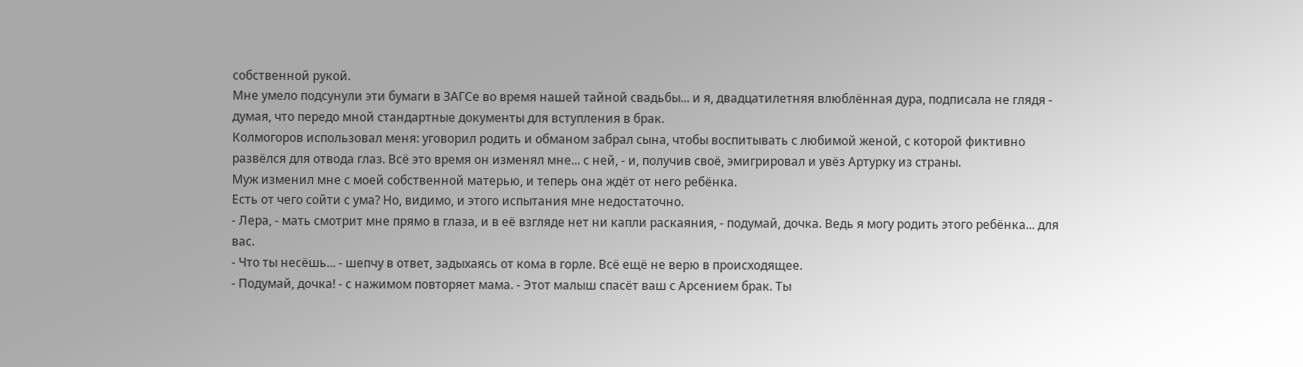собственной рукой.
Мне умело подсунули эти бумаги в ЗАГСе во время нашей тайной свадьбы... и я, двадцатилетняя влюблённая дура, подписала не глядя - думая, что передо мной стандартные документы для вступления в брак.
Колмогоров использовал меня: уговорил родить и обманом забрал сына, чтобы воспитывать с любимой женой, с которой фиктивно развёлся для отвода глаз. Всё это время он изменял мне... с ней, - и, получив своё, эмигрировал и увёз Артурку из страны.
Муж изменил мне с моей собственной матерью, и теперь она ждёт от него ребёнка.
Есть от чего сойти с ума? Но, видимо, и этого испытания мне недостаточно.
- Лера, - мать смотрит мне прямо в глаза, и в её взгляде нет ни капли раскаяния, - подумай, дочка. Ведь я могу родить этого ребёнка... для вас.
- Что ты несёшь... - шепчу в ответ, задыхаясь от кома в горле. Всё ещё не верю в происходящее.
- Подумай, дочка! - с нажимом повторяет мама. - Этот малыш спасёт ваш с Арсением брак. Ты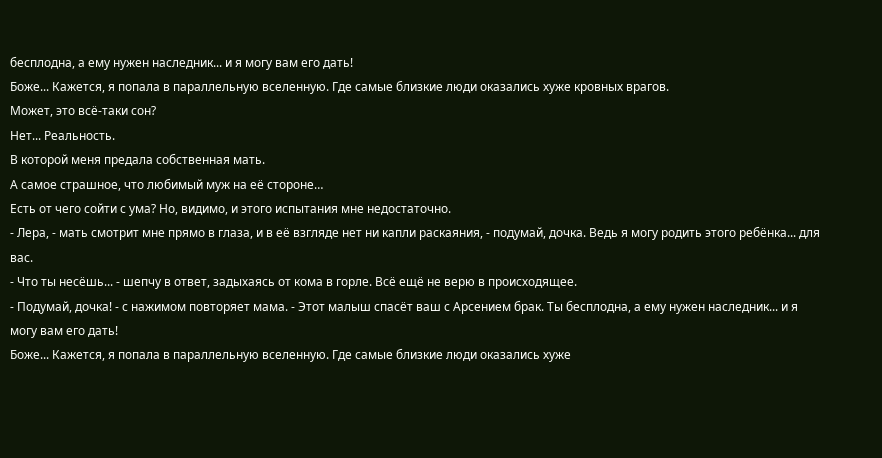бесплодна, а ему нужен наследник... и я могу вам его дать!
Боже... Кажется, я попала в параллельную вселенную. Где самые близкие люди оказались хуже кровных врагов.
Может, это всё-таки сон?
Нет... Реальность.
В которой меня предала собственная мать.
А самое страшное, что любимый муж на её стороне…
Есть от чего сойти с ума? Но, видимо, и этого испытания мне недостаточно.
- Лера, - мать смотрит мне прямо в глаза, и в её взгляде нет ни капли раскаяния, - подумай, дочка. Ведь я могу родить этого ребёнка... для вас.
- Что ты несёшь... - шепчу в ответ, задыхаясь от кома в горле. Всё ещё не верю в происходящее.
- Подумай, дочка! - с нажимом повторяет мама. - Этот малыш спасёт ваш с Арсением брак. Ты бесплодна, а ему нужен наследник... и я могу вам его дать!
Боже... Кажется, я попала в параллельную вселенную. Где самые близкие люди оказались хуже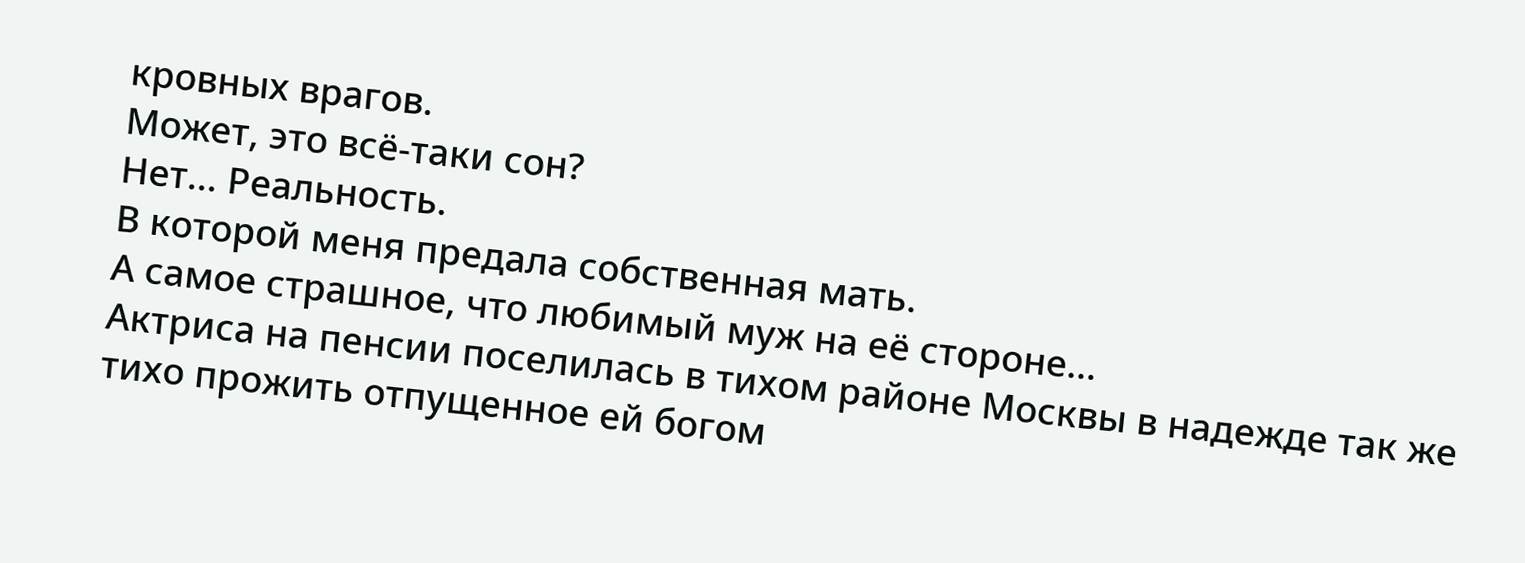кровных врагов.
Может, это всё-таки сон?
Нет... Реальность.
В которой меня предала собственная мать.
А самое страшное, что любимый муж на её стороне…
Актриса на пенсии поселилась в тихом районе Москвы в надежде так же тихо прожить отпущенное ей богом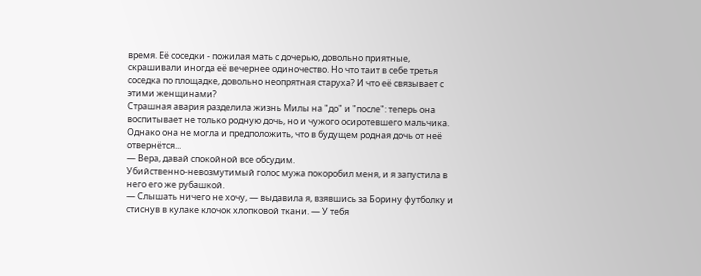время. Её соседки - пожилая мать с дочерью, довольно приятные, скрашивали иногда её вечернее одиночество. Но что таит в себе третья соседка по площадке, довольно неопрятная старуха? И что её связывает с этими женщинами?
Страшная авария разделила жизнь Милы на "до" и "после": теперь она воспитывает не только родную дочь, но и чужого осиротевшего мальчика. Однако она не могла и предположить, что в будущем родная дочь от неё отвернётся...
— Вера, давай спокойной все обсудим.
Убийственно-невозмутимый голос мужа покоробил меня, и я запустила в него его же рубашкой.
— Слышать ничего не хочу, — выдавила я, взявшись за Борину футболку и стиснув в кулаке клочок хлопковой ткани. — У тебя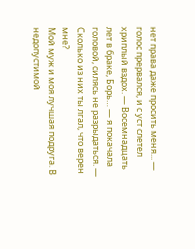нет права даже просить меня... — голос прервался, и с уст слетел хриплый вздох. — Восемнадцать лет в браке, Борь… — я покачала головой, силясь не разрыдаться. — Сколько из них ты лгал, что верен мне?
Мой муж и моя лучшая подруга. В недопустимой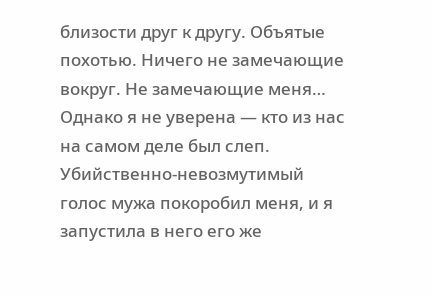близости друг к другу. Объятые похотью. Ничего не замечающие вокруг. Не замечающие меня… Однако я не уверена — кто из нас на самом деле был слеп.
Убийственно-невозмутимый голос мужа покоробил меня, и я запустила в него его же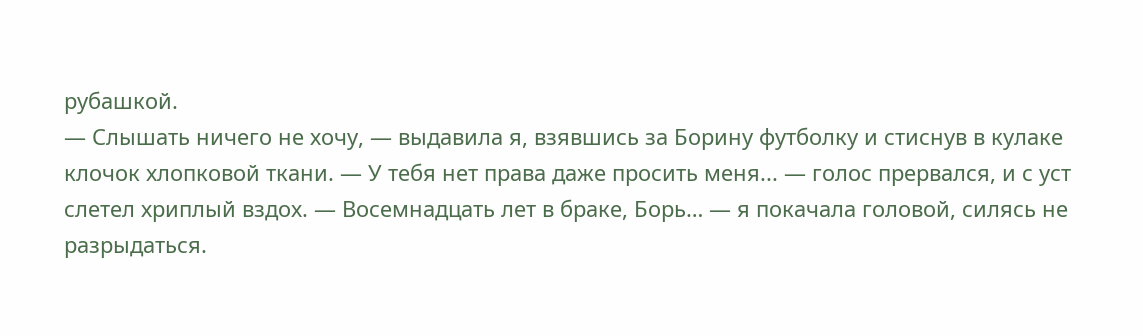рубашкой.
— Слышать ничего не хочу, — выдавила я, взявшись за Борину футболку и стиснув в кулаке клочок хлопковой ткани. — У тебя нет права даже просить меня... — голос прервался, и с уст слетел хриплый вздох. — Восемнадцать лет в браке, Борь… — я покачала головой, силясь не разрыдаться.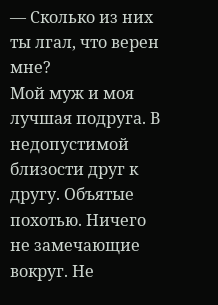— Сколько из них ты лгал, что верен мне?
Мой муж и моя лучшая подруга. В недопустимой близости друг к другу. Объятые похотью. Ничего не замечающие вокруг. Не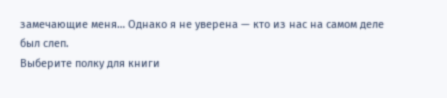замечающие меня… Однако я не уверена — кто из нас на самом деле был слеп.
Выберите полку для книги